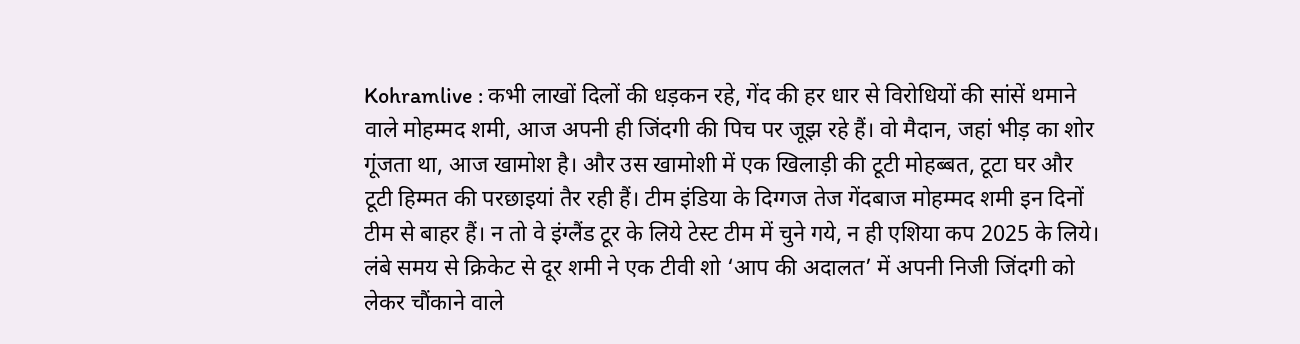Kohramlive : कभी लाखों दिलों की धड़कन रहे, गेंद की हर धार से विरोधियों की सांसें थमाने वाले मोहम्मद शमी, आज अपनी ही जिंदगी की पिच पर जूझ रहे हैं। वो मैदान, जहां भीड़ का शोर गूंजता था, आज खामोश है। और उस खामोशी में एक खिलाड़ी की टूटी मोहब्बत, टूटा घर और टूटी हिम्मत की परछाइयां तैर रही हैं। टीम इंडिया के दिग्गज तेज गेंदबाज मोहम्मद शमी इन दिनों टीम से बाहर हैं। न तो वे इंग्लैंड टूर के लिये टेस्ट टीम में चुने गये, न ही एशिया कप 2025 के लिये। लंबे समय से क्रिकेट से दूर शमी ने एक टीवी शो ‘आप की अदालत’ में अपनी निजी जिंदगी को लेकर चौंकाने वाले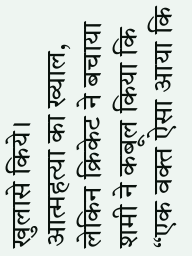खुलासे किये।
आत्महत्या का ख्याल, लेकिन क्रिकेट ने बचाया
शमी ने कबूल किया कि “एक वक्त ऐसा आया कि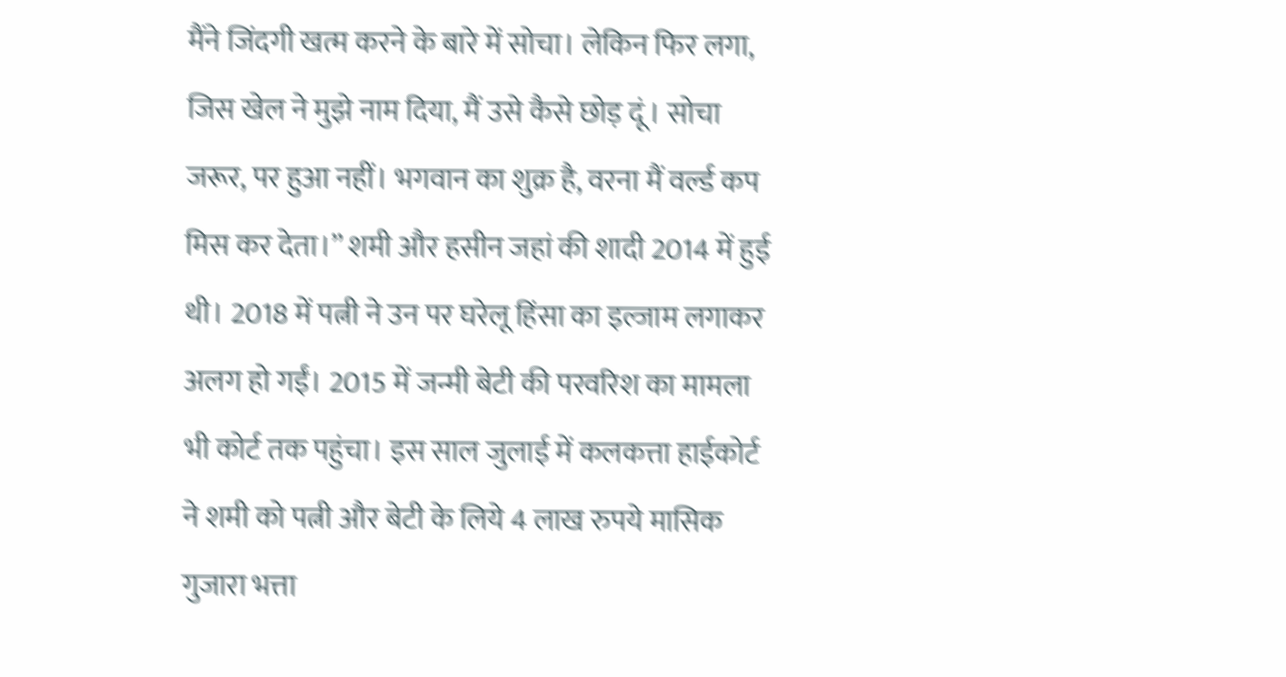मैंने जिंदगी खत्म करने के बारे में सोचा। लेकिन फिर लगा, जिस खेल ने मुझे नाम दिया, मैं उसे कैसे छोड़ दूं। सोचा जरूर, पर हुआ नहीं। भगवान का शुक्र है, वरना मैं वर्ल्ड कप मिस कर देता।” शमी और हसीन जहां की शादी 2014 में हुई थी। 2018 में पत्नी ने उन पर घरेलू हिंसा का इल्जाम लगाकर अलग हो गईं। 2015 में जन्मी बेटी की परवरिश का मामला भी कोर्ट तक पहुंचा। इस साल जुलाई में कलकत्ता हाईकोर्ट ने शमी को पत्नी और बेटी के लिये 4 लाख रुपये मासिक गुजारा भत्ता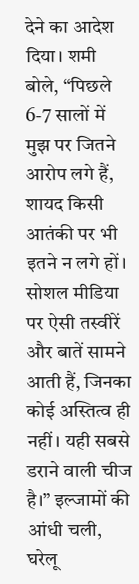देने का आदेश दिया। शमी बोले, “पिछले 6-7 सालों में मुझ पर जितने आरोप लगे हैं, शायद किसी आतंकी पर भी इतने न लगे हों। सोशल मीडिया पर ऐसी तस्वीरें और बातें सामने आती हैं, जिनका कोई अस्तित्व ही नहीं। यही सबसे डराने वाली चीज है।” इल्जामों की आंधी चली, घरेलू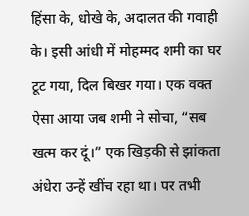हिंसा के, धोखे के, अदालत की गवाही के। इसी आंधी में मोहम्मद शमी का घर टूट गया, दिल बिखर गया। एक वक्त ऐसा आया जब शमी ने सोचा, “सब खत्म कर दूं।” एक खिड़की से झांकता अंधेरा उन्हें खींच रहा था। पर तभी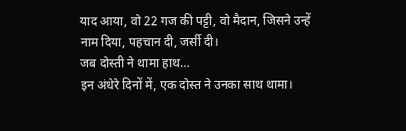याद आया, वो 22 गज की पट्टी, वो मैदान, जिसने उन्हें नाम दिया, पहचान दी, जर्सी दी।
जब दोस्ती ने थामा हाथ…
इन अंधेरे दिनों में, एक दोस्त ने उनका साथ थामा।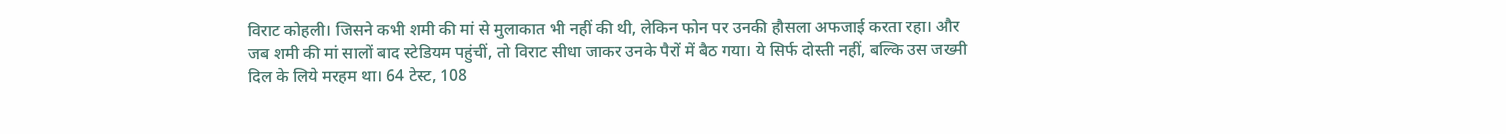विराट कोहली। जिसने कभी शमी की मां से मुलाकात भी नहीं की थी, लेकिन फोन पर उनकी हौसला अफजाई करता रहा। और जब शमी की मां सालों बाद स्टेडियम पहुंचीं, तो विराट सीधा जाकर उनके पैरों में बैठ गया। ये सिर्फ दोस्ती नहीं, बल्कि उस जख्मी दिल के लिये मरहम था। 64 टेस्ट, 108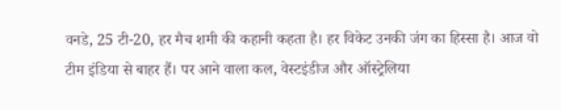वनडे, 25 टी-20, हर मैच शमी की कहानी कहता है। हर विकेट उनकी जंग का हिस्सा है। आज वो टीम इंडिया से बाहर हैं। पर आने वाला कल, वेस्टइंडीज और ऑस्ट्रेलिया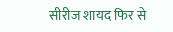सीरीज शायद फिर से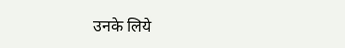उनके लिये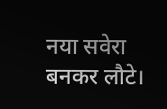नया सवेरा बनकर लौटे।